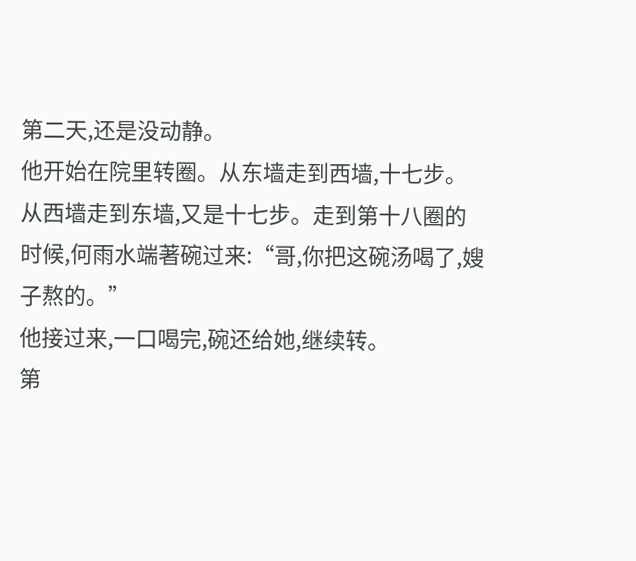第二天,还是没动静。
他开始在院里转圈。从东墙走到西墙,十七步。从西墙走到东墙,又是十七步。走到第十八圈的时候,何雨水端著碗过来:“哥,你把这碗汤喝了,嫂子熬的。”
他接过来,一口喝完,碗还给她,继续转。
第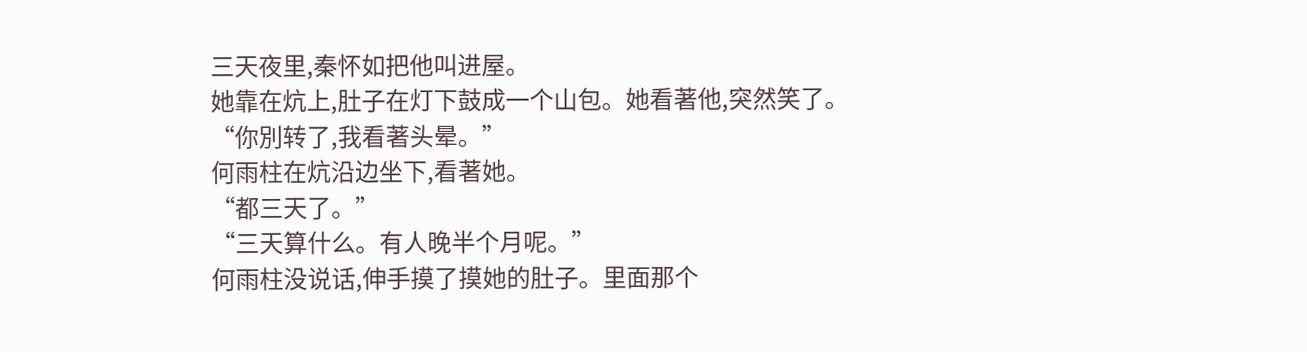三天夜里,秦怀如把他叫进屋。
她靠在炕上,肚子在灯下鼓成一个山包。她看著他,突然笑了。
“你別转了,我看著头晕。”
何雨柱在炕沿边坐下,看著她。
“都三天了。”
“三天算什么。有人晚半个月呢。”
何雨柱没说话,伸手摸了摸她的肚子。里面那个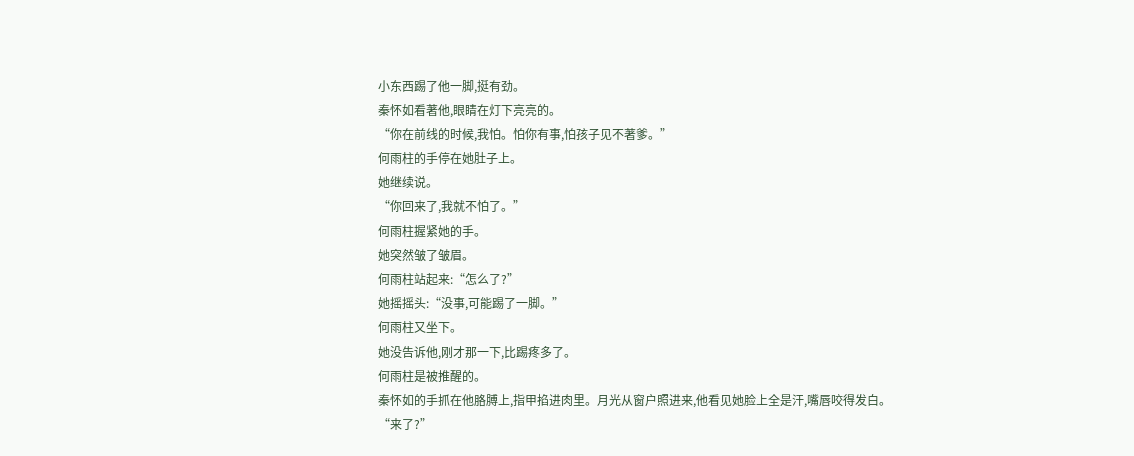小东西踢了他一脚,挺有劲。
秦怀如看著他,眼睛在灯下亮亮的。
“你在前线的时候,我怕。怕你有事,怕孩子见不著爹。”
何雨柱的手停在她肚子上。
她继续说。
“你回来了,我就不怕了。”
何雨柱握紧她的手。
她突然皱了皱眉。
何雨柱站起来:“怎么了?”
她摇摇头:“没事,可能踢了一脚。”
何雨柱又坐下。
她没告诉他,刚才那一下,比踢疼多了。
何雨柱是被推醒的。
秦怀如的手抓在他胳膊上,指甲掐进肉里。月光从窗户照进来,他看见她脸上全是汗,嘴唇咬得发白。
“来了?”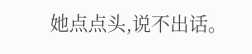她点点头,说不出话。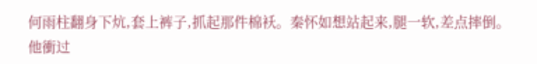何雨柱翻身下炕,套上裤子,抓起那件棉袄。秦怀如想站起来,腿一软,差点摔倒。他衝过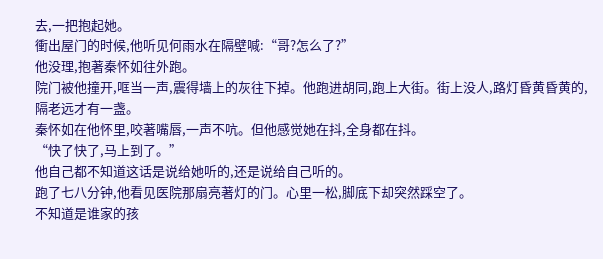去,一把抱起她。
衝出屋门的时候,他听见何雨水在隔壁喊:“哥?怎么了?”
他没理,抱著秦怀如往外跑。
院门被他撞开,哐当一声,震得墙上的灰往下掉。他跑进胡同,跑上大街。街上没人,路灯昏黄昏黄的,隔老远才有一盏。
秦怀如在他怀里,咬著嘴唇,一声不吭。但他感觉她在抖,全身都在抖。
“快了快了,马上到了。”
他自己都不知道这话是说给她听的,还是说给自己听的。
跑了七八分钟,他看见医院那扇亮著灯的门。心里一松,脚底下却突然踩空了。
不知道是谁家的孩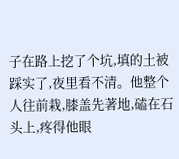子在路上挖了个坑,填的土被踩实了,夜里看不清。他整个人往前栽,膝盖先著地,磕在石头上,疼得他眼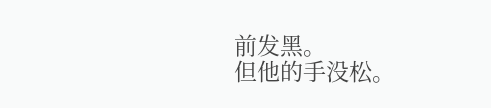前发黑。
但他的手没松。